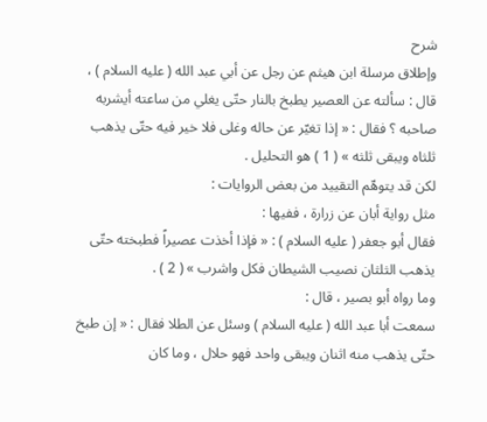شرح
وإطلاق مرسلة ابن هيثم عن رجل عن أبي عبد الله ( عليه السلام ) ، قال : سألته عن العصير يطبخ بالنار حتّى يغلي من ساعته أيشربه صاحبه ؟ فقال : « إذا تغيّر عن حاله وغلى فلا خير فيه حتّى يذهب ثلثاه ويبقى ثلثه » ( 1 ) هو التحليل .
لكن قد يتوهّم التقييد من بعض الروايات :
مثل رواية أبان عن زرارة ، ففيها :
فقال أبو جعفر ( عليه السلام ) : « فإذا أخذت عصيراً فطبخته حتّى يذهب الثلثان نصيب الشيطان فكل واشرب » ( 2 ) .
وما رواه أبو بصير ، قال :
سمعت أبا عبد الله ( عليه السلام ) وسئل عن الطلا فقال : « إن طبخ حتّى يذهب منه اثنان ويبقى واحد فهو حلال ، وما كان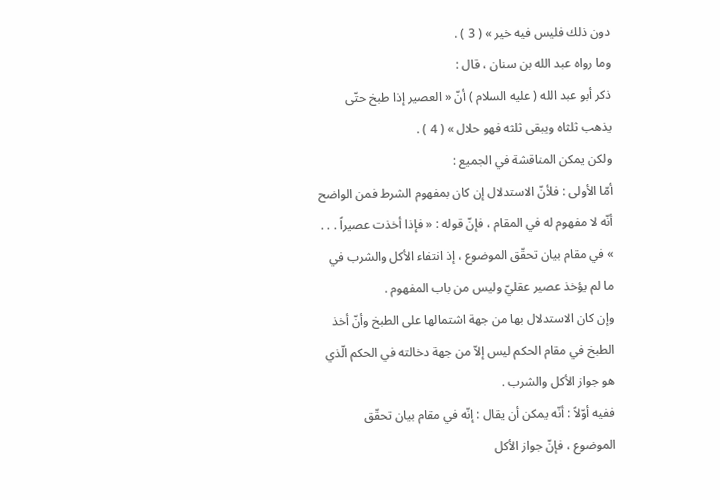دون ذلك فليس فيه خير » ( 3 ) .
وما رواه عبد الله بن سنان ، قال :
ذكر أبو عبد الله ( عليه السلام ) أنّ « العصير إذا طبخ حتّى يذهب ثلثاه ويبقى ثلثه فهو حلال » ( 4 ) .
ولكن يمكن المناقشة في الجميع :
أمّا الأولى : فلأنّ الاستدلال إن كان بمفهوم الشرط فمن الواضح أنّه لا مفهوم له في المقام ، فإنّ قوله : « فإذا أخذت عصيراً . . . » في مقام بيان تحقّق الموضوع ، إذ انتفاء الأكل والشرب في ما لم يؤخذ عصير عقليّ وليس من باب المفهوم .
وإن كان الاستدلال بها من جهة اشتمالها على الطبخ وأنّ أخذ الطبخ في مقام الحكم ليس إلاّ من جهة دخالته في الحكم الّذي هو جواز الأكل والشرب .
ففيه أوّلاً : أنّه يمكن أن يقال : إنّه في مقام بيان تحقّق الموضوع ، فإنّ جواز الأكل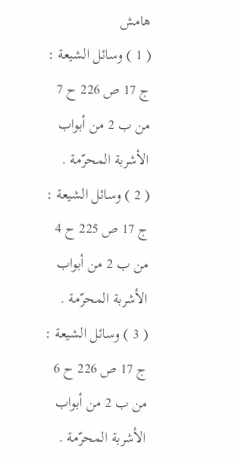هامش
( 1 ) وسائل الشيعة : ج 17 ص 226 ح 7 من ب 2 من أبواب الأشربة المحرّمة .
( 2 ) وسائل الشيعة : ج 17 ص 225 ح 4 من ب 2 من أبواب الأشربة المحرّمة .
( 3 ) وسائل الشيعة : ج 17 ص 226 ح 6 من ب 2 من أبواب الأشربة المحرّمة .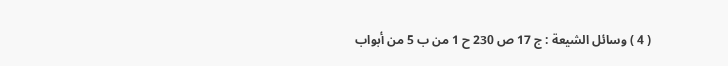( 4 ) وسائل الشيعة : ج 17 ص 230 ح 1 من ب 5 من أبواب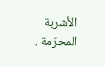الأشربة المحرّمة .